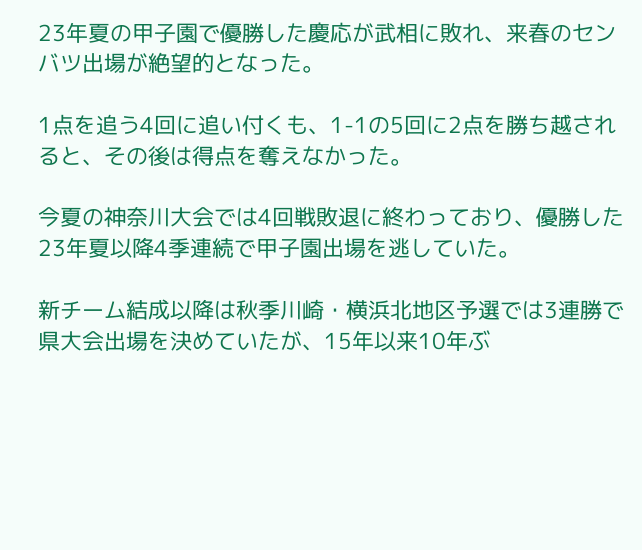23年夏の甲子園で優勝した慶応が武相に敗れ、来春のセンバツ出場が絶望的となった。

1点を追う4回に追い付くも、1-1の5回に2点を勝ち越されると、その後は得点を奪えなかった。

今夏の神奈川大会では4回戦敗退に終わっており、優勝した23年夏以降4季連続で甲子園出場を逃していた。

新チーム結成以降は秋季川崎・横浜北地区予選では3連勝で県大会出場を決めていたが、15年以来10年ぶ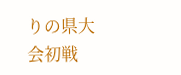りの県大会初戦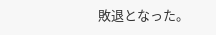敗退となった。